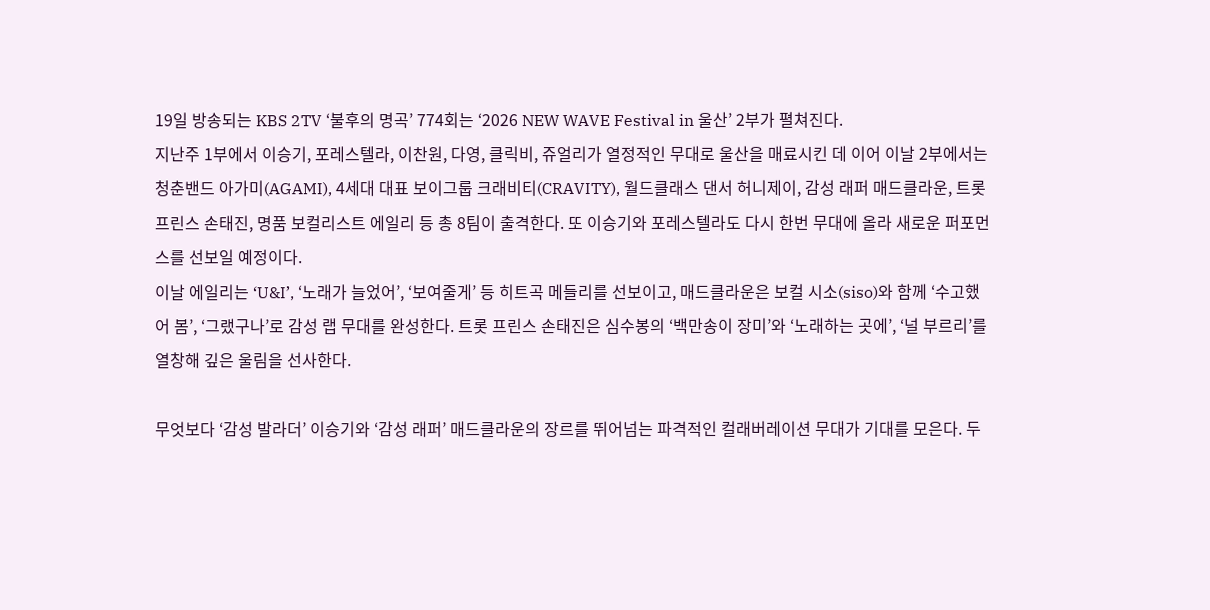19일 방송되는 KBS 2TV ‘불후의 명곡’ 774회는 ‘2026 NEW WAVE Festival in 울산’ 2부가 펼쳐진다.
지난주 1부에서 이승기, 포레스텔라, 이찬원, 다영, 클릭비, 쥬얼리가 열정적인 무대로 울산을 매료시킨 데 이어 이날 2부에서는 청춘밴드 아가미(AGAMI), 4세대 대표 보이그룹 크래비티(CRAVITY), 월드클래스 댄서 허니제이, 감성 래퍼 매드클라운, 트롯 프린스 손태진, 명품 보컬리스트 에일리 등 총 8팀이 출격한다. 또 이승기와 포레스텔라도 다시 한번 무대에 올라 새로운 퍼포먼스를 선보일 예정이다.
이날 에일리는 ‘U&I’, ‘노래가 늘었어’, ‘보여줄게’ 등 히트곡 메들리를 선보이고, 매드클라운은 보컬 시소(siso)와 함께 ‘수고했어 봄’, ‘그랬구나’로 감성 랩 무대를 완성한다. 트롯 프린스 손태진은 심수봉의 ‘백만송이 장미’와 ‘노래하는 곳에’, ‘널 부르리’를 열창해 깊은 울림을 선사한다.

무엇보다 ‘감성 발라더’ 이승기와 ‘감성 래퍼’ 매드클라운의 장르를 뛰어넘는 파격적인 컬래버레이션 무대가 기대를 모은다. 두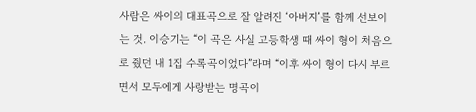사람은 싸이의 대표곡으로 잘 알려진 ‘아버지’를 함께 선보이는 것. 이승기는 “이 곡은 사실 고등학생 때 싸이 형이 처음으로 줬던 내 1집 수록곡이었다”라며 “이후 싸이 형이 다시 부르면서 모두에게 사랑받는 명곡이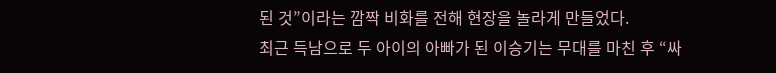된 것”이라는 깜짝 비화를 전해 현장을 놀라게 만들었다.
최근 득남으로 두 아이의 아빠가 된 이승기는 무대를 마친 후 “싸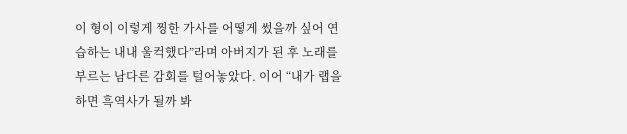이 형이 이렇게 찡한 가사를 어떻게 썼을까 싶어 연습하는 내내 울컥했다”라며 아버지가 된 후 노래를 부르는 남다른 감회를 털어놓았다. 이어 “내가 랩을 하면 흑역사가 될까 봐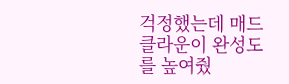걱정했는데 매드클라운이 완성도를 높여줬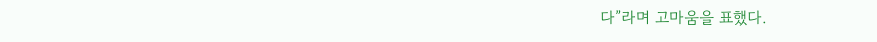다”라며 고마움을 표했다.